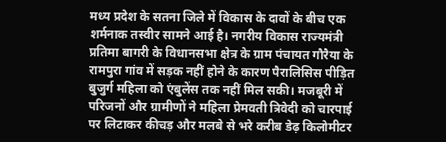मध्य प्रदेश के सतना जिले में विकास के दावों के बीच एक शर्मनाक तस्वीर सामने आई है। नगरीय विकास राज्यमंत्री प्रतिमा बागरी के विधानसभा क्षेत्र के ग्राम पंचायत गौरैया के रामपुरा गांव में सड़क नहीं होने के कारण पैरालिसिस पीड़ित बुजुर्ग महिला को एंबुलेंस तक नहीं मिल सकी। मजबूरी में परिजनों और ग्रामीणों ने महिला प्रेमवती त्रिवेदी को चारपाई पर लिटाकर कीचड़ और मलबे से भरे करीब डेढ़ किलोमीटर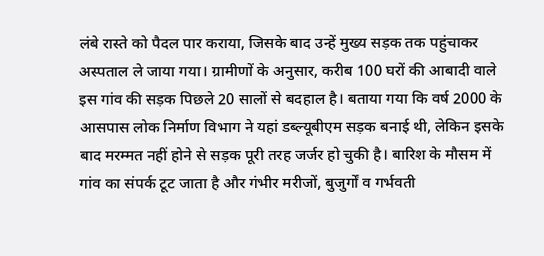लंबे रास्ते को पैदल पार कराया, जिसके बाद उन्हें मुख्य सड़क तक पहुंचाकर अस्पताल ले जाया गया। ग्रामीणों के अनुसार, करीब 100 घरों की आबादी वाले इस गांव की सड़क पिछले 20 सालों से बदहाल है। बताया गया कि वर्ष 2000 के आसपास लोक निर्माण विभाग ने यहां डब्ल्यूबीएम सड़क बनाई थी, लेकिन इसके बाद मरम्मत नहीं होने से सड़क पूरी तरह जर्जर हो चुकी है। बारिश के मौसम में गांव का संपर्क टूट जाता है और गंभीर मरीजों, बुजुर्गों व गर्भवती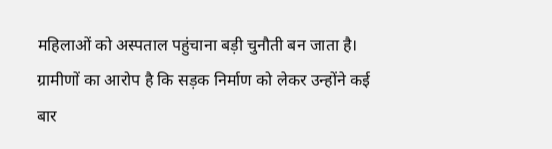महिलाओं को अस्पताल पहुंचाना बड़ी चुनौती बन जाता है। ग्रामीणों का आरोप है कि सड़क निर्माण को लेकर उन्होंने कई बार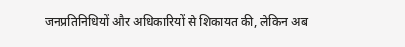जनप्रतिनिधियों और अधिकारियों से शिकायत की, लेकिन अब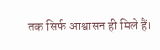तक सिर्फ आश्वासन ही मिले हैं।